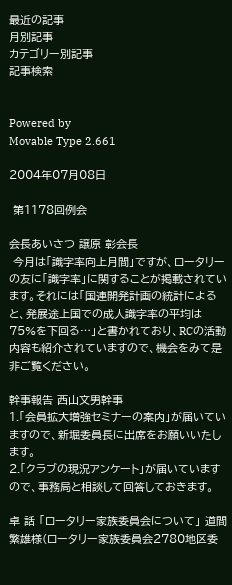最近の記事
月別記事
カテゴリー別記事
記事検索


Powered by
Movable Type 2.661

2004年07月08日

 第1178回例会

会長あいさつ 譲原 彰会長
 今月は「識字率向上月間」ですが、ロータリーの友に「識字率」に関することが掲載されています。それには「国連開発計画の統計によると、発展途上国での成人識字率の平均は75%を下回る…」と書かれており、RCの活動内容も紹介されていますので、機会をみて是非ご覧ください。

幹事報告 西山文男幹事
1.「会員拡大増強セミナーの案内」が届いていますので、新堀委員長に出席をお願いいたします。
2.「クラブの現況アンケート」が届いていますので、事務局と相談して回答しておきます。

卓 話 「ロータリー家族委員会について」 道間繁雄様(ロータリー家族委員会2780地区委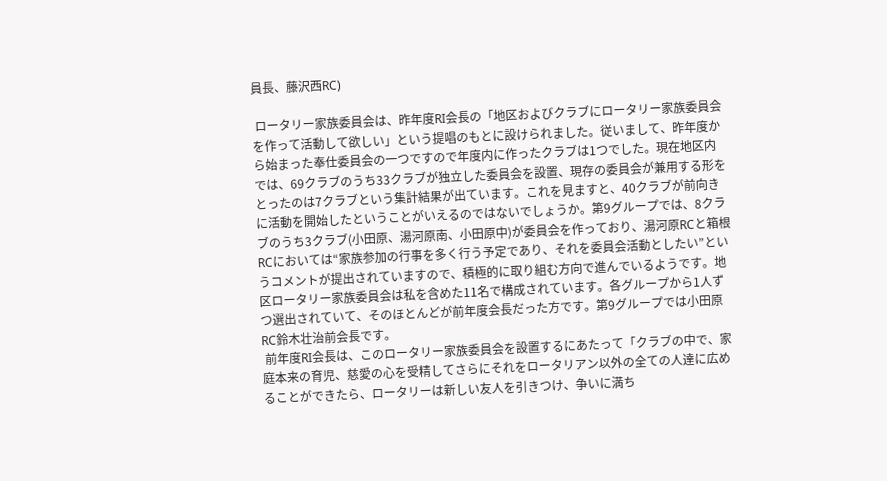員長、藤沢西RC)

 ロータリー家族委員会は、昨年度RI会長の「地区およびクラブにロータリー家族委員会を作って活動して欲しい」という提唱のもとに設けられました。従いまして、昨年度から始まった奉仕委員会の一つですので年度内に作ったクラブは1つでした。現在地区内では、69クラブのうち33クラブが独立した委員会を設置、現存の委員会が兼用する形をとったのは7クラブという集計結果が出ています。これを見ますと、40クラブが前向きに活動を開始したということがいえるのではないでしょうか。第9グループでは、8クラブのうち3クラブ(小田原、湯河原南、小田原中)が委員会を作っており、湯河原RCと箱根RCにおいては“家族参加の行事を多く行う予定であり、それを委員会活動としたい”というコメントが提出されていますので、積極的に取り組む方向で進んでいるようです。地区ロータリー家族委員会は私を含めた11名で構成されています。各グループから1人ずつ選出されていて、そのほとんどが前年度会長だった方です。第9グループでは小田原RC鈴木壮治前会長です。
 前年度RI会長は、このロータリー家族委員会を設置するにあたって「クラブの中で、家庭本来の育児、慈愛の心を受精してさらにそれをロータリアン以外の全ての人達に広めることができたら、ロータリーは新しい友人を引きつけ、争いに満ち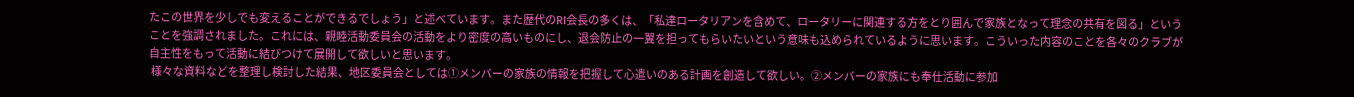たこの世界を少しでも変えることができるでしょう」と述べています。また歴代のRI会長の多くは、「私達ロータリアンを含めて、ロータリーに関連する方をとり囲んで家族となって理念の共有を図る」ということを強調されました。これには、親睦活動委員会の活動をより密度の高いものにし、退会防止の一翼を担ってもらいたいという意味も込められているように思います。こういった内容のことを各々のクラブが自主性をもって活動に結びつけて展開して欲しいと思います。
 様々な資料などを整理し検討した結果、地区委員会としては①メンバーの家族の情報を把握して心遣いのある計画を創造して欲しい。②メンバーの家族にも奉仕活動に参加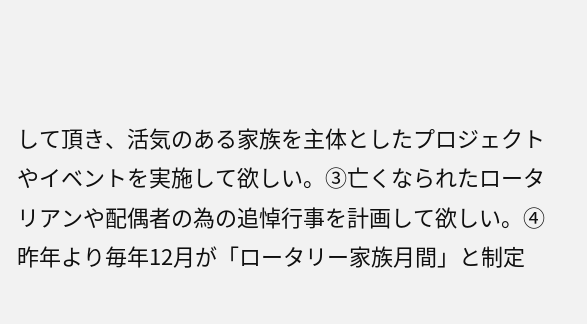して頂き、活気のある家族を主体としたプロジェクトやイベントを実施して欲しい。③亡くなられたロータリアンや配偶者の為の追悼行事を計画して欲しい。④昨年より毎年12月が「ロータリー家族月間」と制定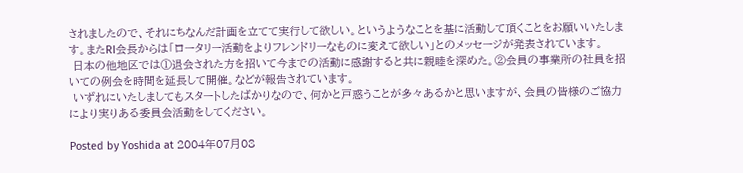されましたので、それにちなんだ計画を立てて実行して欲しい。というようなことを基に活動して頂くことをお願いいたします。またRI会長からは「ロータリー活動をよりフレンドリーなものに変えて欲しい」とのメッセージが発表されています。
 日本の他地区では①退会された方を招いて今までの活動に感謝すると共に親睦を深めた。②会員の事業所の社員を招いての例会を時間を延長して開催。などが報告されています。
 いずれにいたしましてもスタートしたばかりなので、何かと戸惑うことが多々あるかと思いますが、会員の皆様のご協力により実りある委員会活動をしてください。

Posted by Yoshida at 2004年07月08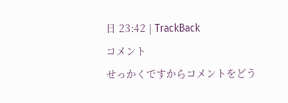日 23:42 | TrackBack
コメント
せっかくですからコメントをどう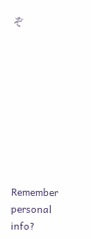ぞ









Remember personal info?